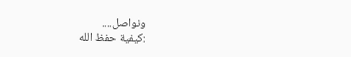ونواصل....
:كيفية حفظ الله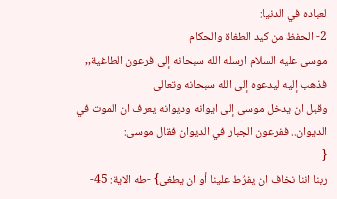لعباده في الدنيا:
2- الحفظ من كيد الطغاة والحكام
موسى عليه السلام ارسله الله سبحانه إلى فرعون الطاغية,, فذهب إليه ليدعوه إلى الله سبحانه وتعالى
وقبل ان يدخل موسى إلى ايوانه وديوانه يعرف ان الموت في الديوان.. ففرعون الجبار في الديوان فقال موسى:
{
ربنا اننا نخاف ان يفرُط علينا أو ان يطغى} -طه الاية: 45-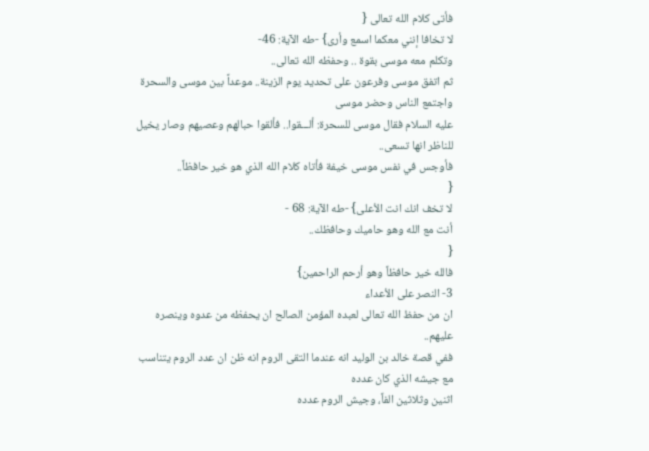فأتى كلام الله تعالى {
لا تخافا إنني معكما اسمع وأرى} -طه الآية: 46-
وتكلم معه موسى بقوة .. وحفظه الله تعالى..
ثم اتفق موسى وفرعون على تحديد يوم الزينة.. موعداً بين موسى والسحرة واجتمع الناس وحضر موسى
عليه السلام فقال موسى للسحرة: ألـــقوا.. فألقوا حبالهم وعصيهم وصار يخيل للناظر انها تسعى..
فأوجس في نفس موسى خيفة فأتاه كلام الله الذي هو خير حافظاً..
{
لا تخف انك انت الأعلى} -طه الآية: 68 -
أنت مع الله وهو حاميك وحافظك..
{
فالله خير حافظاً وهو أرحم الراحمين}
3- النصر على الأعداء
ان من حفظ الله تعالى لعبده المؤمن الصالح ان يحفظه من عدوه وينصره عليهم..
ففي قصة خالد بن الوليد انه عندما التقى الروم انه ظن ان عدد الروم يتناسب مع جيشه الذي كان عدده
اثنين وثلاثين الفاً، وجيش الروم عدده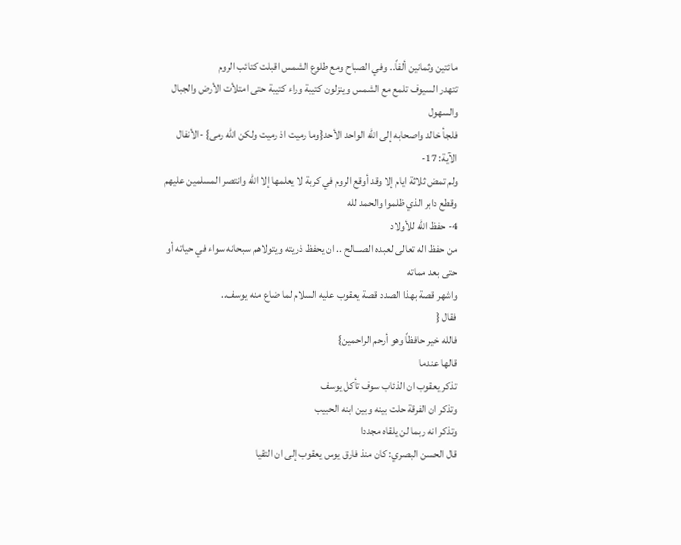مائتين وثمانين ألفاً.. وفي الصباح ومع طلوع الشمس اقبلت كتائب الروم
تتهدر السيوف تلمع مع الشمس وينزلون كتيبة وراء كتيبة حتى امتلأت الأرض والجبال والسهول
فلجأ خالد واصحابه إلى الله الواحد الأحد{وما رميت اذ رميت ولكن الله رمى} -الأنفال الآية: 17-
ولم تمض ثلاثة ايام إلا وقد أوقع الروم في كربة لا يعلمها إلا الله وانتصر المسلمين عليهم
وقطع دابر الذي ظلموا والحمد لله
4- حفظ الله للأولاد
من حفظ اله تعالى لعبده الصـــالح .. ان يحفظ ذريته ويتولاهم سبحانه سواء في حياته أو حتى بعد مماته
واشهر قصة بهذا الصدد قصة يعقوب عليه السلام لما ضاع منه يوسف..
فقال {
فالله خير حافظاً وهو أرحم الراحمين}
قالها عندما
تذكر يعقوب ان الذئاب سوف تأكل يوسف
وتذكر ان الفرقة حلت بينه وبين ابنه الحبيب
وتذكر انه ربما لن يلقاه مجددا
قال الحسن البصري: كان منذ فارق يوس يعقوب إلى ان التقيا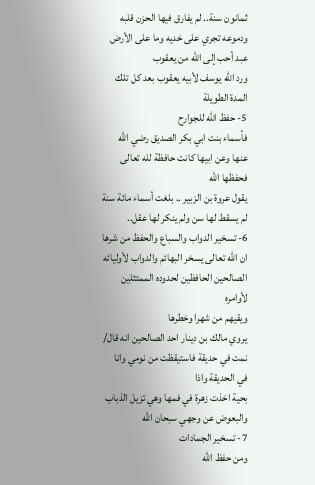ثمانون سنة.. لم يفارق فيها الحزن قلبه
ودموعه تجري على خديه وما على الأرض عبد أحب إلى الله من يعقوب
ورد الله يوسف لأبيه يعقوب بعد كل تلك المدة الطويلة
5- حفظ الله للجوارح
فأسماء بنت ابي بكر الصديق رضي الله عنها وعن ابيها كانت حافظة لله تعالى فحفظها الله
يقول عروة بن الزبير .. بلغت أسماء مائة سنة لم يسقط لها سن ولم ينكر لها عقل..
6- تسخير الدواب والسباع والحفظ من شرها
ان الله تعالى يسخر البهائم والدواب لأوليائه الصالحين الحافظين لحدوده الممتثلين لأوامره
ويقيهم من شهرا وخطرها
يروي مالك بن دينار احد الصالحين انه قال/ نمت في حديقة فاستيقظت من نومي وانا في الحديقة واذا
بحية اخذت زهرة في فمها وهي تزيل الذباب والبعوض عن وجهي سبحان الله
7- تسخير الجمادات
ومن حفظ الله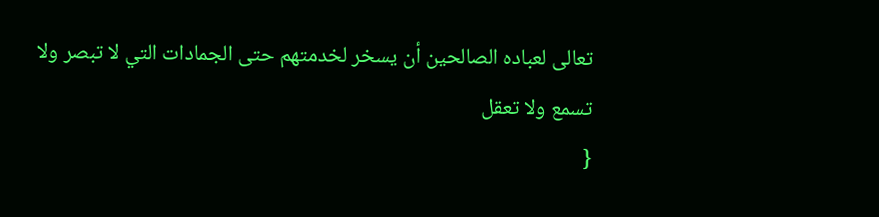تعالى لعباده الصالحين أن يسخر لخدمتهم حتى الجمادات التي لا تبصر ولا تسمع ولا تعقل
{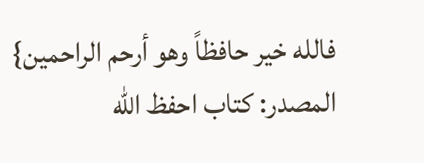فالله خير حافظاً وهو أرحم الراحمين}
المصدر: كتاب احفظ الله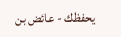يحفظك - عائض بن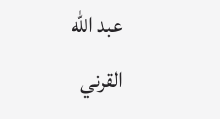عبد الله القرني